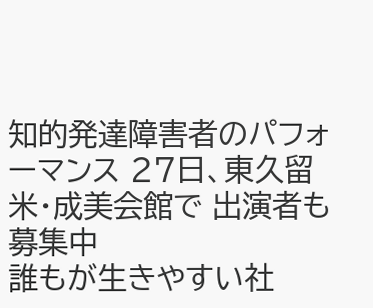知的発達障害者のパフォーマンス 27日、東久留米・成美会館で 出演者も募集中
誰もが生きやすい社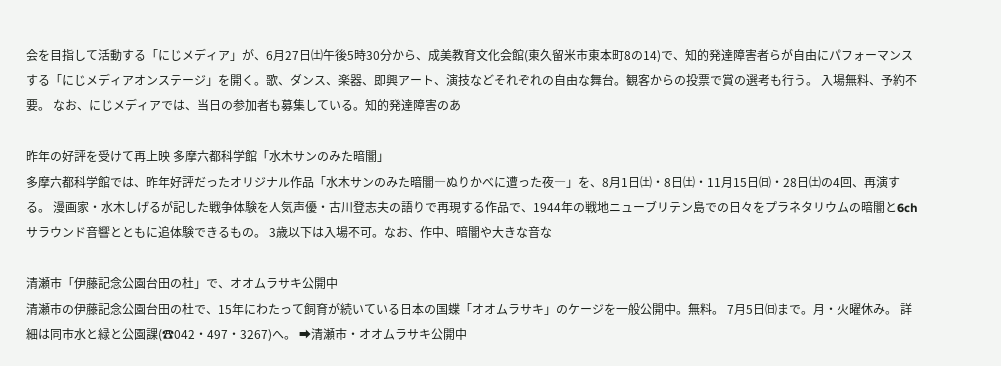会を目指して活動する「にじメディア」が、6月27日㈯午後5時30分から、成美教育文化会館(東久留米市東本町8の14)で、知的発達障害者らが自由にパフォーマンスする「にじメディアオンステージ」を開く。歌、ダンス、楽器、即興アート、演技などそれぞれの自由な舞台。観客からの投票で賞の選考も行う。 入場無料、予約不要。 なお、にじメディアでは、当日の参加者も募集している。知的発達障害のあ

昨年の好評を受けて再上映 多摩六都科学館「水木サンのみた暗闇」
多摩六都科学館では、昨年好評だったオリジナル作品「水木サンのみた暗闇―ぬりかべに遭った夜―」を、8月1日㈯・8日㈯・11月15日㈰・28日㈯の4回、再演する。 漫画家・水木しげるが記した戦争体験を人気声優・古川登志夫の語りで再現する作品で、1944年の戦地ニューブリテン島での日々をプラネタリウムの暗闇と6chサラウンド音響とともに追体験できるもの。 3歳以下は入場不可。なお、作中、暗闇や大きな音な

清瀬市「伊藤記念公園台田の杜」で、オオムラサキ公開中
清瀬市の伊藤記念公園台田の杜で、15年にわたって飼育が続いている日本の国蝶「オオムラサキ」のケージを一般公開中。無料。 7月5日㈰まで。月・火曜休み。 詳細は同市水と緑と公園課(☎042・497・3267)へ。 ➡清瀬市・オオムラサキ公開中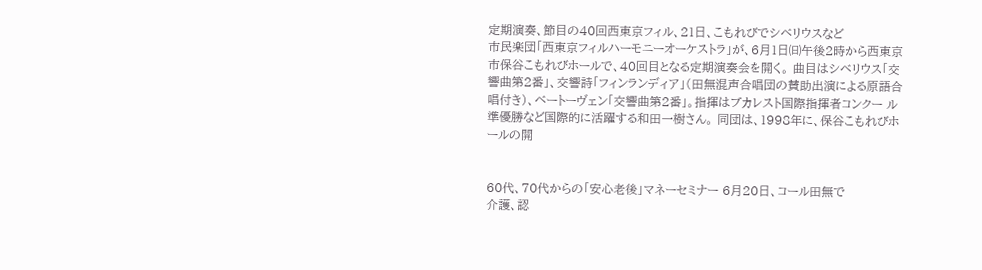定期演奏、節目の40回西東京フィル、21日、こもれびでシベリウスなど
市民楽団「西東京フィルハーモニーオーケストラ」が、6月1日㈰午後2時から西東京市保谷こもれびホールで、40回目となる定期演奏会を開く。 曲目はシベリウス「交響曲第2番」、交響詩「フィンランディア」(田無混声合唱団の賛助出演による原語合唱付き)、ベートーヴェン「交響曲第2番」。指揮はブカレスト国際指揮者コンクー ル準優勝など国際的に活躍する和田一樹さん。 同団は、1998年に、保谷こもれびホールの開


60代、70代からの「安心老後」マネーセミナー 6月20日、コール田無で
介護、認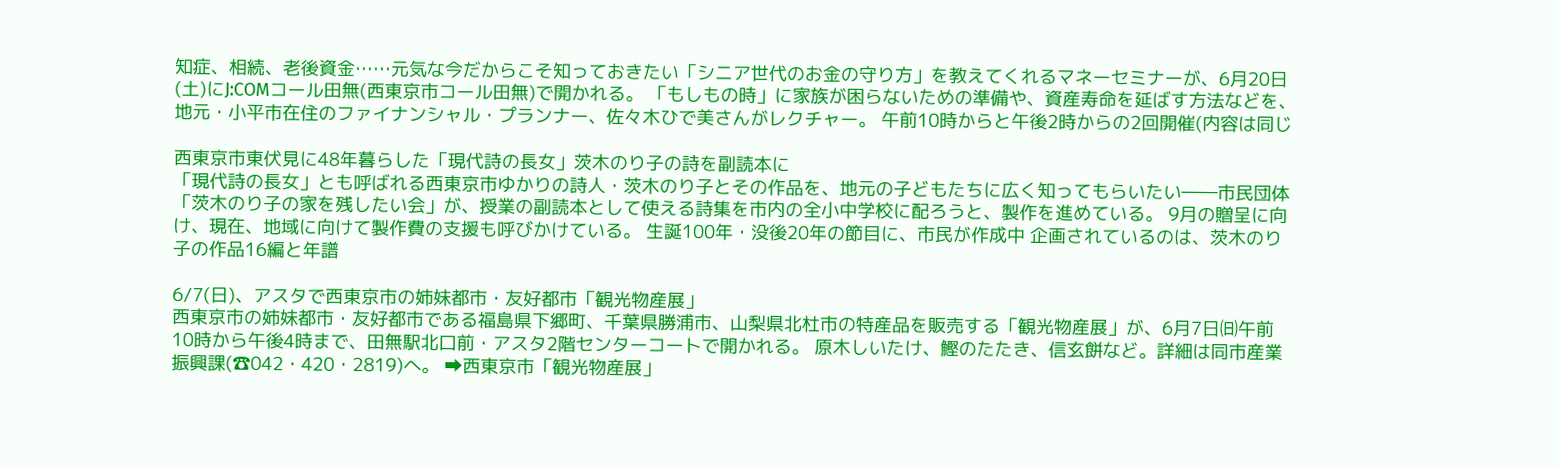知症、相続、老後資金……元気な今だからこそ知っておきたい「シニア世代のお金の守り方」を教えてくれるマネーセミナーが、6月20日(土)にJ:COMコール田無(西東京市コール田無)で開かれる。 「もしもの時」に家族が困らないための準備や、資産寿命を延ばす方法などを、地元・小平市在住のファイナンシャル・プランナー、佐々木ひで美さんがレクチャー。 午前10時からと午後2時からの2回開催(内容は同じ

西東京市東伏見に48年暮らした「現代詩の長女」茨木のり子の詩を副読本に
「現代詩の長女」とも呼ばれる西東京市ゆかりの詩人・茨木のり子とその作品を、地元の子どもたちに広く知ってもらいたい――市民団体「茨木のり子の家を残したい会」が、授業の副読本として使える詩集を市内の全小中学校に配ろうと、製作を進めている。 9月の贈呈に向け、現在、地域に向けて製作費の支援も呼びかけている。 生誕100年・没後20年の節目に、市民が作成中 企画されているのは、茨木のり子の作品16編と年譜

6/7(日)、アスタで西東京市の姉妹都市・友好都市「観光物産展」
西東京市の姉妹都市・友好都市である福島県下郷町、千葉県勝浦市、山梨県北杜市の特産品を販売する「観光物産展」が、6月7日㈰午前10時から午後4時まで、田無駅北口前・アスタ2階センターコートで開かれる。 原木しいたけ、鰹のたたき、信玄餅など。詳細は同市産業振興課(☎042・420・2819)へ。 ➡西東京市「観光物産展」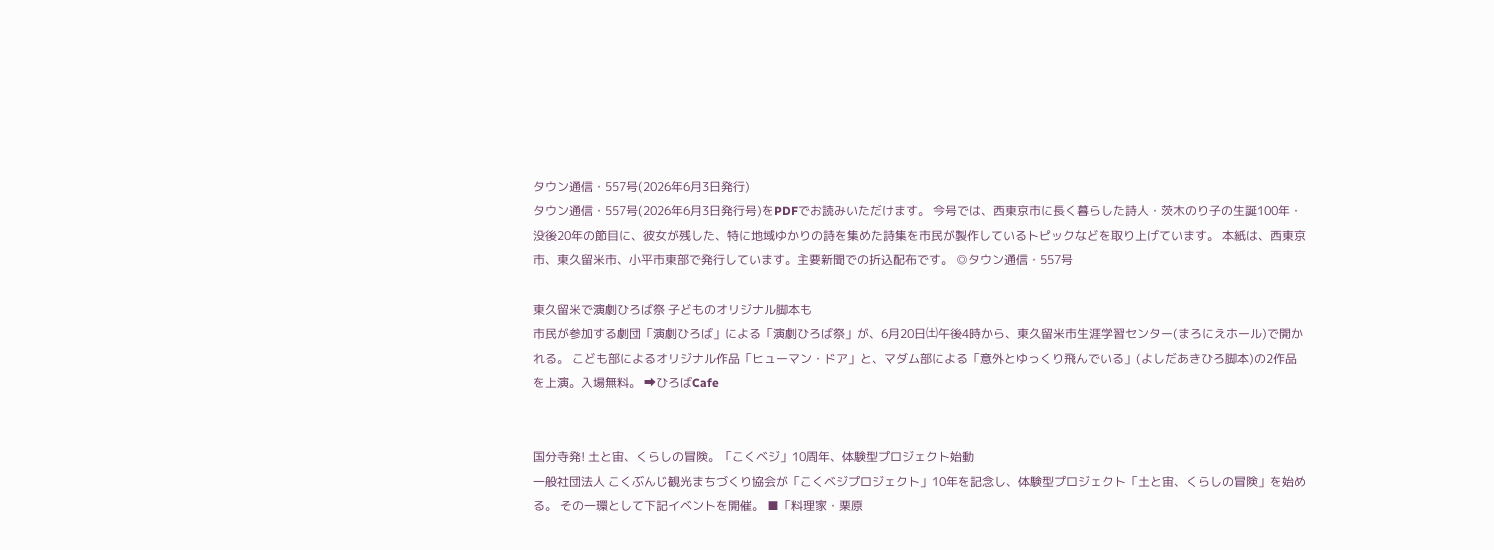タウン通信・557号(2026年6月3日発行)
タウン通信・557号(2026年6月3日発行号)をPDFでお読みいただけます。 今号では、西東京市に長く暮らした詩人・茨木のり子の生誕100年・没後20年の節目に、彼女が残した、特に地域ゆかりの詩を集めた詩集を市民が製作しているトピックなどを取り上げています。 本紙は、西東京市、東久留米市、小平市東部で発行しています。主要新聞での折込配布です。 ◎タウン通信・557号

東久留米で演劇ひろば祭 子どものオリジナル脚本も
市民が参加する劇団「演劇ひろば」による「演劇ひろば祭」が、6月20日㈯午後4時から、東久留米市生涯学習センター(まろにえホール)で開かれる。 こども部によるオリジナル作品「ヒューマン・ドア」と、マダム部による「意外とゆっくり飛んでいる」(よしだあきひろ脚本)の2作品を上演。入場無料。 ➡ひろばCafe


国分寺発! 土と宙、くらしの冒険。「こくベジ」10周年、体験型プロジェクト始動
一般社団法人 こくぶんじ観光まちづくり協会が「こくベジプロジェクト」10年を記念し、体験型プロジェクト「土と宙、くらしの冒険」を始める。 その一環として下記イベントを開催。 ■「料理家・栗原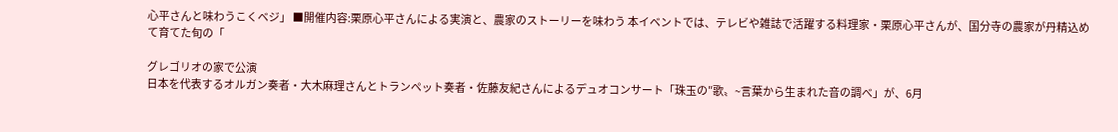心平さんと味わうこくベジ」 ■開催内容:栗原心平さんによる実演と、農家のストーリーを味わう 本イベントでは、テレビや雑誌で活躍する料理家・栗原心平さんが、国分寺の農家が丹精込めて育てた旬の「

グレゴリオの家で公演
日本を代表するオルガン奏者・大木麻理さんとトランペット奏者・佐藤友紀さんによるデュオコンサート「珠玉の″歌〟~言葉から生まれた音の調べ」が、6月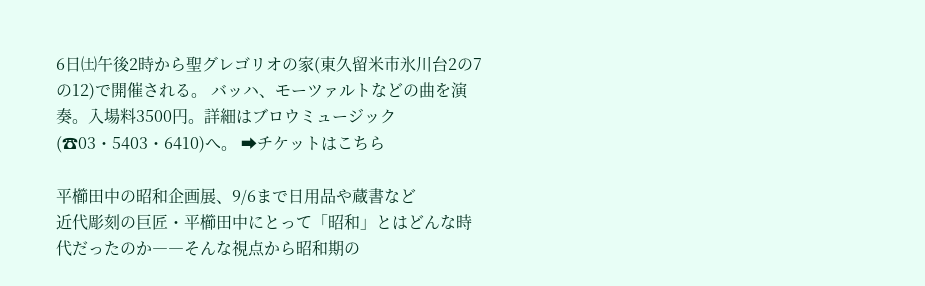6日㈯午後2時から聖グレゴリオの家(東久留米市氷川台2の7の12)で開催される。 バッハ、モーツァルトなどの曲を演奏。入場料3500円。詳細はブロウミュージック(☎03・5403・6410)へ。 ➡チケットはこちら

平櫛田中の昭和企画展、9/6まで日用品や蔵書など
近代彫刻の巨匠・平櫛田中にとって「昭和」とはどんな時代だったのか――そんな視点から昭和期の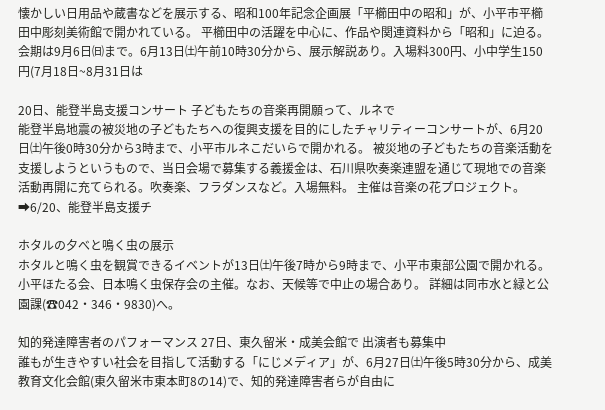懐かしい日用品や蔵書などを展示する、昭和100年記念企画展「平櫛田中の昭和」が、小平市平櫛田中彫刻美術館で開かれている。 平櫛田中の活躍を中心に、作品や関連資料から「昭和」に迫る。 会期は9月6日㈰まで。6月13日㈯午前10時30分から、展示解説あり。入場料300円、小中学生150円(7月18日~8月31日は

20日、能登半島支援コンサート 子どもたちの音楽再開願って、ルネで
能登半島地震の被災地の子どもたちへの復興支援を目的にしたチャリティーコンサートが、6月20日㈯午後0時30分から3時まで、小平市ルネこだいらで開かれる。 被災地の子どもたちの音楽活動を支援しようというもので、当日会場で募集する義援金は、石川県吹奏楽連盟を通じて現地での音楽活動再開に充てられる。吹奏楽、フラダンスなど。入場無料。 主催は音楽の花プロジェクト。 ➡6/20、能登半島支援チ

ホタルの夕べと鳴く虫の展示
ホタルと鳴く虫を観賞できるイベントが13日㈯午後7時から9時まで、小平市東部公園で開かれる。 小平ほたる会、日本鳴く虫保存会の主催。なお、天候等で中止の場合あり。 詳細は同市水と緑と公園課(☎042・346・9830)へ。

知的発達障害者のパフォーマンス 27日、東久留米・成美会館で 出演者も募集中
誰もが生きやすい社会を目指して活動する「にじメディア」が、6月27日㈯午後5時30分から、成美教育文化会館(東久留米市東本町8の14)で、知的発達障害者らが自由に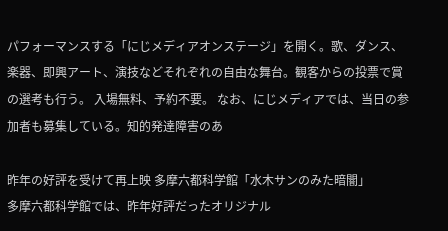パフォーマンスする「にじメディアオンステージ」を開く。歌、ダンス、楽器、即興アート、演技などそれぞれの自由な舞台。観客からの投票で賞の選考も行う。 入場無料、予約不要。 なお、にじメディアでは、当日の参加者も募集している。知的発達障害のあ

昨年の好評を受けて再上映 多摩六都科学館「水木サンのみた暗闇」
多摩六都科学館では、昨年好評だったオリジナル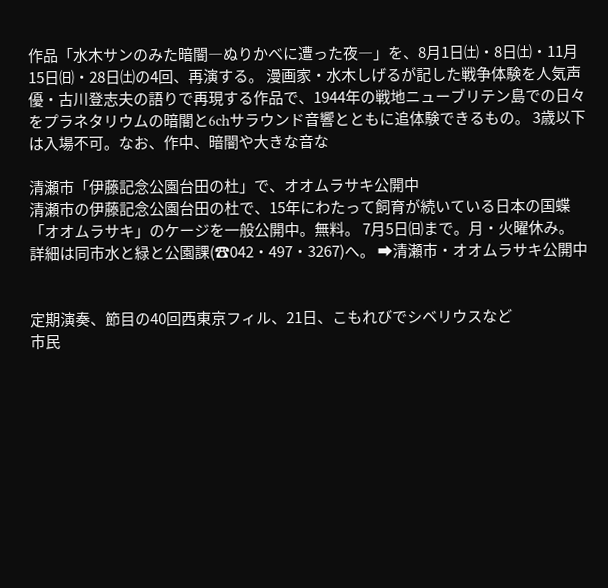作品「水木サンのみた暗闇―ぬりかべに遭った夜―」を、8月1日㈯・8日㈯・11月15日㈰・28日㈯の4回、再演する。 漫画家・水木しげるが記した戦争体験を人気声優・古川登志夫の語りで再現する作品で、1944年の戦地ニューブリテン島での日々をプラネタリウムの暗闇と6chサラウンド音響とともに追体験できるもの。 3歳以下は入場不可。なお、作中、暗闇や大きな音な

清瀬市「伊藤記念公園台田の杜」で、オオムラサキ公開中
清瀬市の伊藤記念公園台田の杜で、15年にわたって飼育が続いている日本の国蝶「オオムラサキ」のケージを一般公開中。無料。 7月5日㈰まで。月・火曜休み。 詳細は同市水と緑と公園課(☎042・497・3267)へ。 ➡清瀬市・オオムラサキ公開中


定期演奏、節目の40回西東京フィル、21日、こもれびでシベリウスなど
市民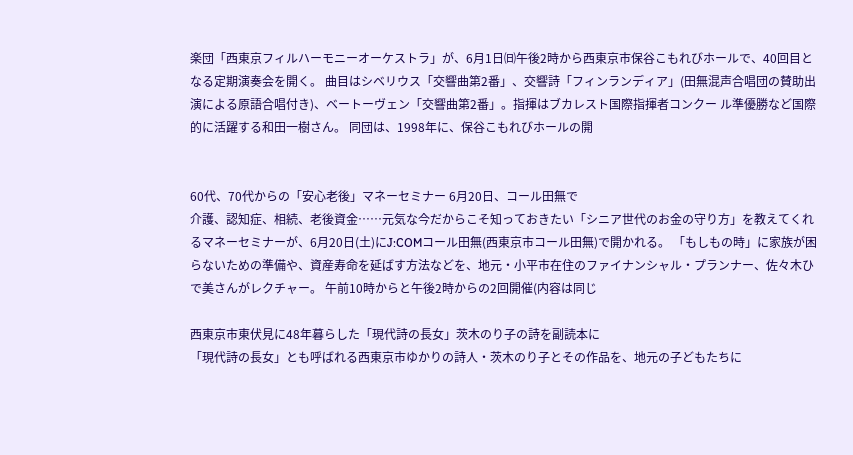楽団「西東京フィルハーモニーオーケストラ」が、6月1日㈰午後2時から西東京市保谷こもれびホールで、40回目となる定期演奏会を開く。 曲目はシベリウス「交響曲第2番」、交響詩「フィンランディア」(田無混声合唱団の賛助出演による原語合唱付き)、ベートーヴェン「交響曲第2番」。指揮はブカレスト国際指揮者コンクー ル準優勝など国際的に活躍する和田一樹さん。 同団は、1998年に、保谷こもれびホールの開


60代、70代からの「安心老後」マネーセミナー 6月20日、コール田無で
介護、認知症、相続、老後資金……元気な今だからこそ知っておきたい「シニア世代のお金の守り方」を教えてくれるマネーセミナーが、6月20日(土)にJ:COMコール田無(西東京市コール田無)で開かれる。 「もしもの時」に家族が困らないための準備や、資産寿命を延ばす方法などを、地元・小平市在住のファイナンシャル・プランナー、佐々木ひで美さんがレクチャー。 午前10時からと午後2時からの2回開催(内容は同じ

西東京市東伏見に48年暮らした「現代詩の長女」茨木のり子の詩を副読本に
「現代詩の長女」とも呼ばれる西東京市ゆかりの詩人・茨木のり子とその作品を、地元の子どもたちに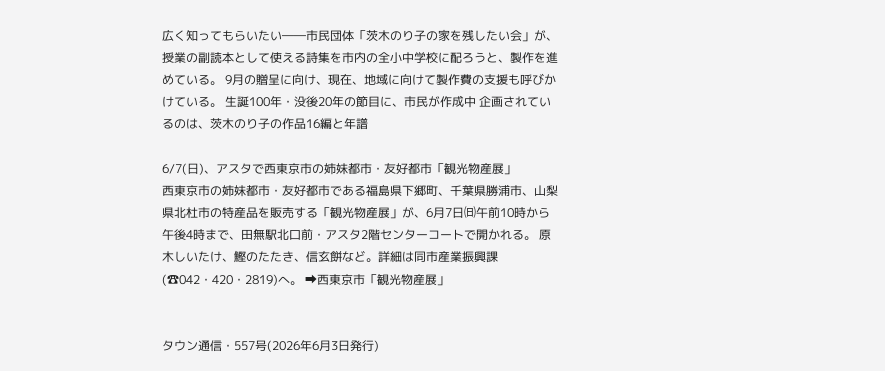広く知ってもらいたい――市民団体「茨木のり子の家を残したい会」が、授業の副読本として使える詩集を市内の全小中学校に配ろうと、製作を進めている。 9月の贈呈に向け、現在、地域に向けて製作費の支援も呼びかけている。 生誕100年・没後20年の節目に、市民が作成中 企画されているのは、茨木のり子の作品16編と年譜

6/7(日)、アスタで西東京市の姉妹都市・友好都市「観光物産展」
西東京市の姉妹都市・友好都市である福島県下郷町、千葉県勝浦市、山梨県北杜市の特産品を販売する「観光物産展」が、6月7日㈰午前10時から午後4時まで、田無駅北口前・アスタ2階センターコートで開かれる。 原木しいたけ、鰹のたたき、信玄餅など。詳細は同市産業振興課(☎042・420・2819)へ。 ➡西東京市「観光物産展」


タウン通信・557号(2026年6月3日発行)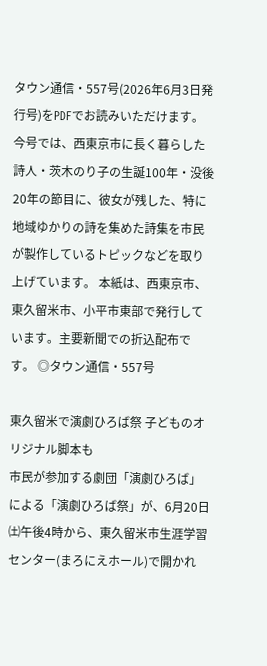タウン通信・557号(2026年6月3日発行号)をPDFでお読みいただけます。 今号では、西東京市に長く暮らした詩人・茨木のり子の生誕100年・没後20年の節目に、彼女が残した、特に地域ゆかりの詩を集めた詩集を市民が製作しているトピックなどを取り上げています。 本紙は、西東京市、東久留米市、小平市東部で発行しています。主要新聞での折込配布です。 ◎タウン通信・557号

東久留米で演劇ひろば祭 子どものオリジナル脚本も
市民が参加する劇団「演劇ひろば」による「演劇ひろば祭」が、6月20日㈯午後4時から、東久留米市生涯学習センター(まろにえホール)で開かれ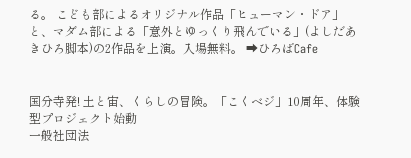る。 こども部によるオリジナル作品「ヒューマン・ドア」と、マダム部による「意外とゆっくり飛んでいる」(よしだあきひろ脚本)の2作品を上演。入場無料。 ➡ひろばCafe


国分寺発! 土と宙、くらしの冒険。「こくベジ」10周年、体験型プロジェクト始動
一般社団法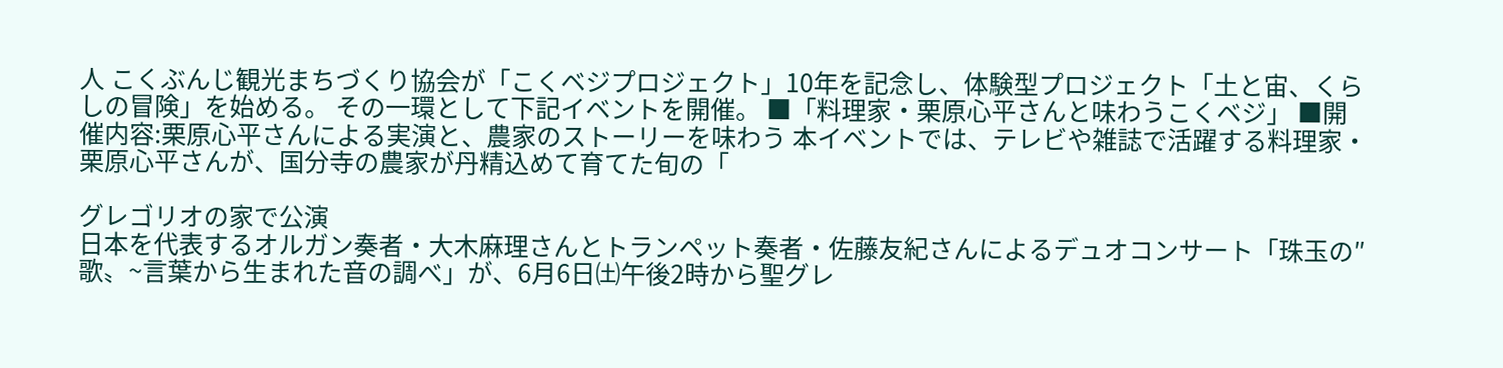人 こくぶんじ観光まちづくり協会が「こくベジプロジェクト」10年を記念し、体験型プロジェクト「土と宙、くらしの冒険」を始める。 その一環として下記イベントを開催。 ■「料理家・栗原心平さんと味わうこくベジ」 ■開催内容:栗原心平さんによる実演と、農家のストーリーを味わう 本イベントでは、テレビや雑誌で活躍する料理家・栗原心平さんが、国分寺の農家が丹精込めて育てた旬の「

グレゴリオの家で公演
日本を代表するオルガン奏者・大木麻理さんとトランペット奏者・佐藤友紀さんによるデュオコンサート「珠玉の″歌〟~言葉から生まれた音の調べ」が、6月6日㈯午後2時から聖グレ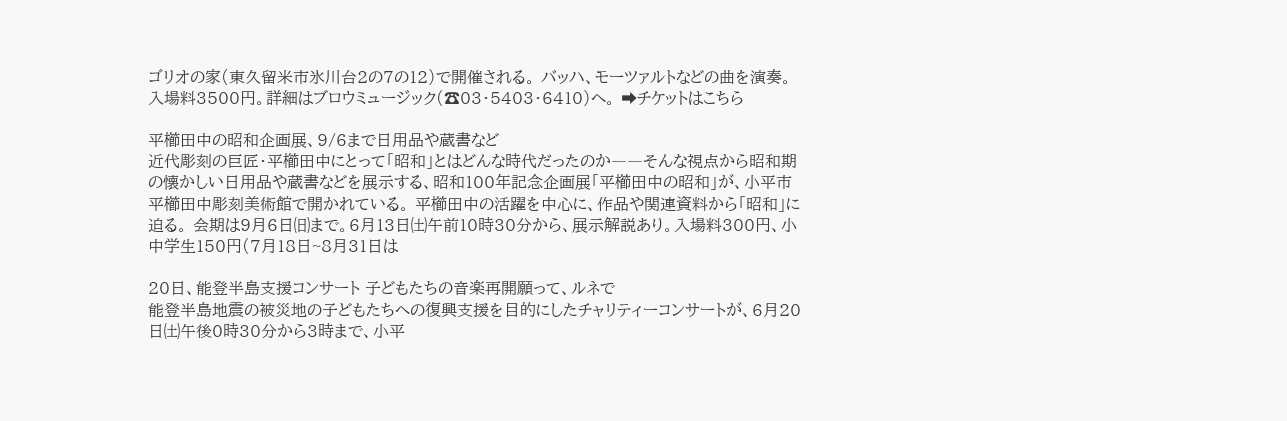ゴリオの家(東久留米市氷川台2の7の12)で開催される。 バッハ、モーツァルトなどの曲を演奏。入場料3500円。詳細はブロウミュージック(☎03・5403・6410)へ。 ➡チケットはこちら

平櫛田中の昭和企画展、9/6まで日用品や蔵書など
近代彫刻の巨匠・平櫛田中にとって「昭和」とはどんな時代だったのか――そんな視点から昭和期の懐かしい日用品や蔵書などを展示する、昭和100年記念企画展「平櫛田中の昭和」が、小平市平櫛田中彫刻美術館で開かれている。 平櫛田中の活躍を中心に、作品や関連資料から「昭和」に迫る。 会期は9月6日㈰まで。6月13日㈯午前10時30分から、展示解説あり。入場料300円、小中学生150円(7月18日~8月31日は

20日、能登半島支援コンサート 子どもたちの音楽再開願って、ルネで
能登半島地震の被災地の子どもたちへの復興支援を目的にしたチャリティーコンサートが、6月20日㈯午後0時30分から3時まで、小平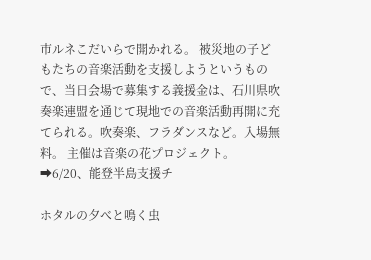市ルネこだいらで開かれる。 被災地の子どもたちの音楽活動を支援しようというもので、当日会場で募集する義援金は、石川県吹奏楽連盟を通じて現地での音楽活動再開に充てられる。吹奏楽、フラダンスなど。入場無料。 主催は音楽の花プロジェクト。 ➡6/20、能登半島支援チ

ホタルの夕べと鳴く虫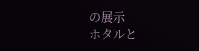の展示
ホタルと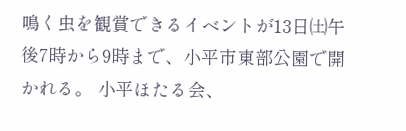鳴く虫を観賞できるイベントが13日㈯午後7時から9時まで、小平市東部公園で開かれる。 小平ほたる会、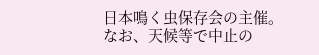日本鳴く虫保存会の主催。なお、天候等で中止の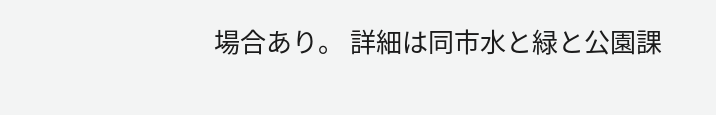場合あり。 詳細は同市水と緑と公園課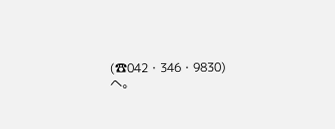(☎042・346・9830)へ。